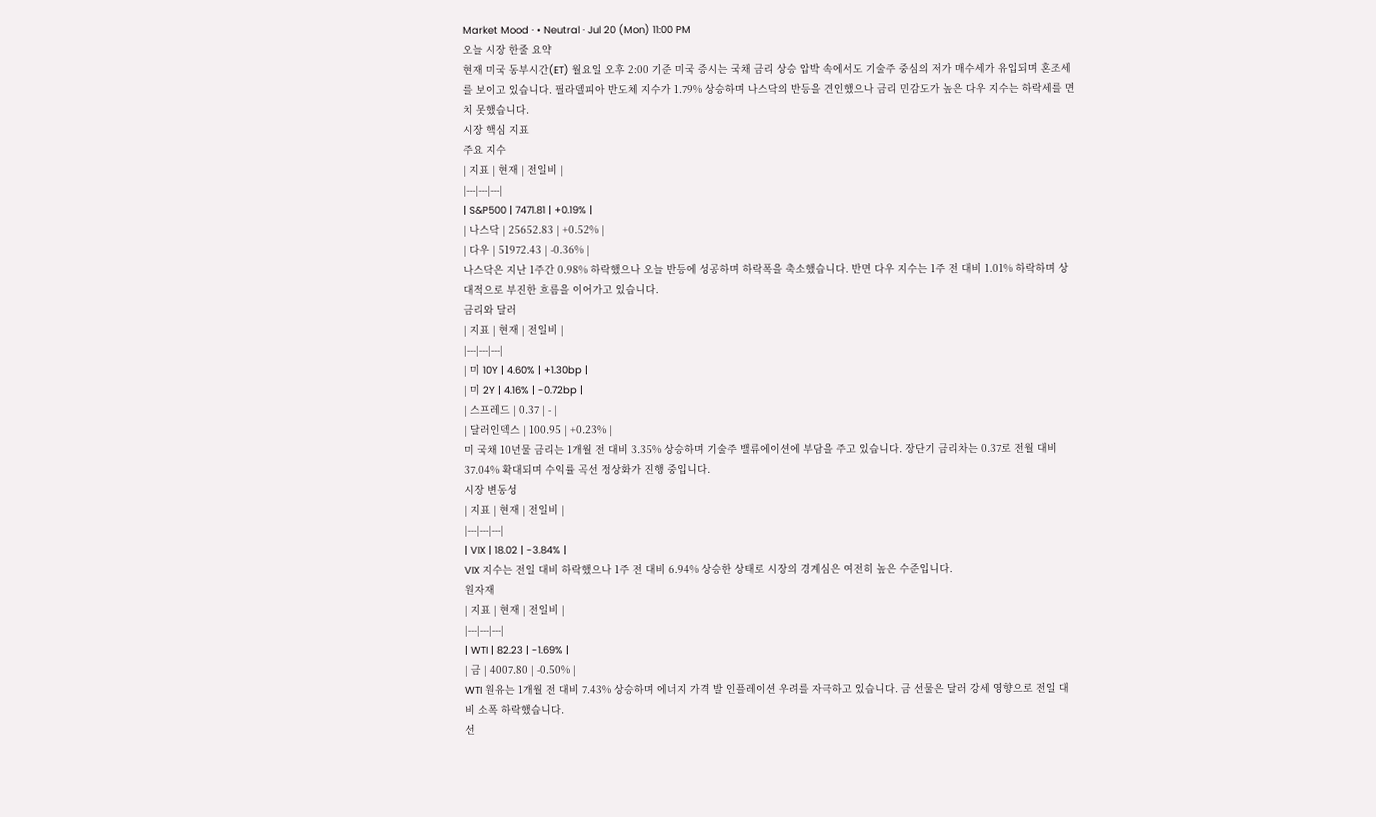Market Mood · • Neutral · Jul 20 (Mon) 11:00 PM
오늘 시장 한줄 요약
현재 미국 동부시간(ET) 월요일 오후 2:00 기준 미국 증시는 국채 금리 상승 압박 속에서도 기술주 중심의 저가 매수세가 유입되며 혼조세를 보이고 있습니다. 필라델피아 반도체 지수가 1.79% 상승하며 나스닥의 반등을 견인했으나 금리 민감도가 높은 다우 지수는 하락세를 면치 못했습니다.
시장 핵심 지표
주요 지수
| 지표 | 현재 | 전일비 |
|---|---|---|
| S&P500 | 7471.81 | +0.19% |
| 나스닥 | 25652.83 | +0.52% |
| 다우 | 51972.43 | -0.36% |
나스닥은 지난 1주간 0.98% 하락했으나 오늘 반등에 성공하며 하락폭을 축소했습니다. 반면 다우 지수는 1주 전 대비 1.01% 하락하며 상대적으로 부진한 흐름을 이어가고 있습니다.
금리와 달러
| 지표 | 현재 | 전일비 |
|---|---|---|
| 미 10Y | 4.60% | +1.30bp |
| 미 2Y | 4.16% | -0.72bp |
| 스프레드 | 0.37 | - |
| 달러인덱스 | 100.95 | +0.23% |
미 국채 10년물 금리는 1개월 전 대비 3.35% 상승하며 기술주 밸류에이션에 부담을 주고 있습니다. 장단기 금리차는 0.37로 전월 대비 37.04% 확대되며 수익률 곡선 정상화가 진행 중입니다.
시장 변동성
| 지표 | 현재 | 전일비 |
|---|---|---|
| VIX | 18.02 | -3.84% |
VIX 지수는 전일 대비 하락했으나 1주 전 대비 6.94% 상승한 상태로 시장의 경계심은 여전히 높은 수준입니다.
원자재
| 지표 | 현재 | 전일비 |
|---|---|---|
| WTI | 82.23 | -1.69% |
| 금 | 4007.80 | -0.50% |
WTI 원유는 1개월 전 대비 7.43% 상승하며 에너지 가격 발 인플레이션 우려를 자극하고 있습니다. 금 선물은 달러 강세 영향으로 전일 대비 소폭 하락했습니다.
선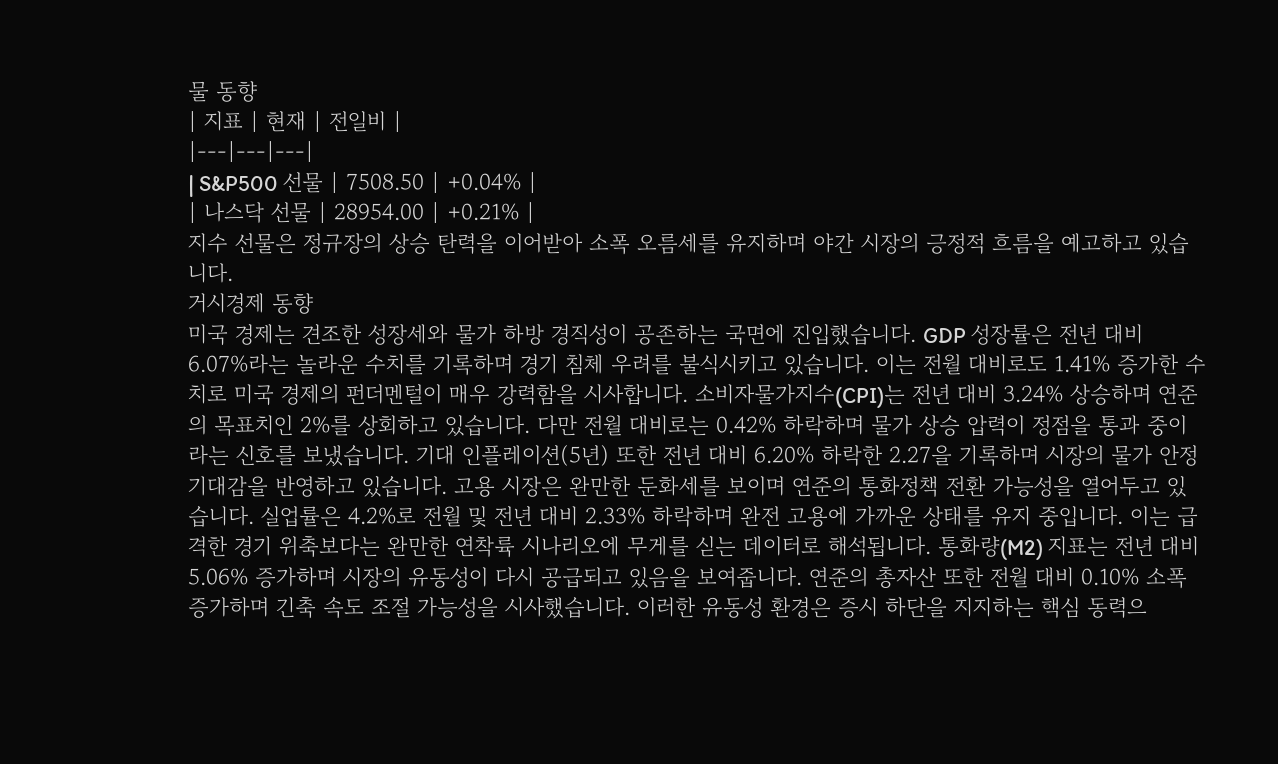물 동향
| 지표 | 현재 | 전일비 |
|---|---|---|
| S&P500 선물 | 7508.50 | +0.04% |
| 나스닥 선물 | 28954.00 | +0.21% |
지수 선물은 정규장의 상승 탄력을 이어받아 소폭 오름세를 유지하며 야간 시장의 긍정적 흐름을 예고하고 있습니다.
거시경제 동향
미국 경제는 견조한 성장세와 물가 하방 경직성이 공존하는 국면에 진입했습니다. GDP 성장률은 전년 대비 6.07%라는 놀라운 수치를 기록하며 경기 침체 우려를 불식시키고 있습니다. 이는 전월 대비로도 1.41% 증가한 수치로 미국 경제의 펀더멘털이 매우 강력함을 시사합니다. 소비자물가지수(CPI)는 전년 대비 3.24% 상승하며 연준의 목표치인 2%를 상회하고 있습니다. 다만 전월 대비로는 0.42% 하락하며 물가 상승 압력이 정점을 통과 중이라는 신호를 보냈습니다. 기대 인플레이션(5년) 또한 전년 대비 6.20% 하락한 2.27을 기록하며 시장의 물가 안정 기대감을 반영하고 있습니다. 고용 시장은 완만한 둔화세를 보이며 연준의 통화정책 전환 가능성을 열어두고 있습니다. 실업률은 4.2%로 전월 및 전년 대비 2.33% 하락하며 완전 고용에 가까운 상태를 유지 중입니다. 이는 급격한 경기 위축보다는 완만한 연착륙 시나리오에 무게를 싣는 데이터로 해석됩니다. 통화량(M2) 지표는 전년 대비 5.06% 증가하며 시장의 유동성이 다시 공급되고 있음을 보여줍니다. 연준의 총자산 또한 전월 대비 0.10% 소폭 증가하며 긴축 속도 조절 가능성을 시사했습니다. 이러한 유동성 환경은 증시 하단을 지지하는 핵심 동력으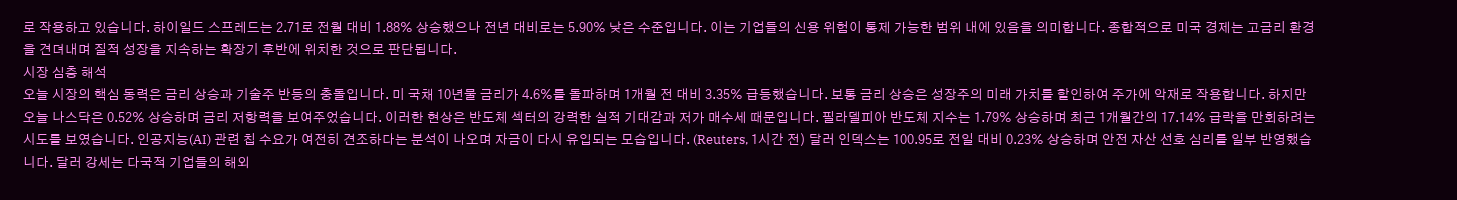로 작용하고 있습니다. 하이일드 스프레드는 2.71로 전월 대비 1.88% 상승했으나 전년 대비로는 5.90% 낮은 수준입니다. 이는 기업들의 신용 위험이 통제 가능한 범위 내에 있음을 의미합니다. 종합적으로 미국 경제는 고금리 환경을 견뎌내며 질적 성장을 지속하는 확장기 후반에 위치한 것으로 판단됩니다.
시장 심층 해석
오늘 시장의 핵심 동력은 금리 상승과 기술주 반등의 충돌입니다. 미 국채 10년물 금리가 4.6%를 돌파하며 1개월 전 대비 3.35% 급등했습니다. 보통 금리 상승은 성장주의 미래 가치를 할인하여 주가에 악재로 작용합니다. 하지만 오늘 나스닥은 0.52% 상승하며 금리 저항력을 보여주었습니다. 이러한 현상은 반도체 섹터의 강력한 실적 기대감과 저가 매수세 때문입니다. 필라델피아 반도체 지수는 1.79% 상승하며 최근 1개월간의 17.14% 급락을 만회하려는 시도를 보였습니다. 인공지능(AI) 관련 칩 수요가 여전히 견조하다는 분석이 나오며 자금이 다시 유입되는 모습입니다. (Reuters, 1시간 전) 달러 인덱스는 100.95로 전일 대비 0.23% 상승하며 안전 자산 선호 심리를 일부 반영했습니다. 달러 강세는 다국적 기업들의 해외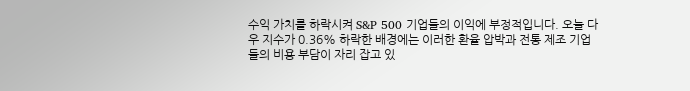수익 가치를 하락시켜 S&P 500 기업들의 이익에 부정적입니다. 오늘 다우 지수가 0.36% 하락한 배경에는 이러한 환율 압박과 전통 제조 기업들의 비용 부담이 자리 잡고 있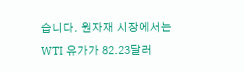습니다. 원자재 시장에서는 WTI 유가가 82.23달러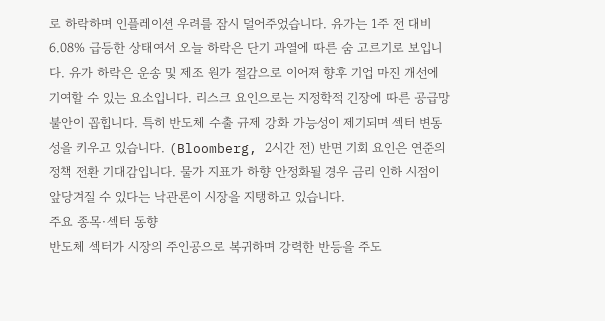로 하락하며 인플레이션 우려를 잠시 덜어주었습니다. 유가는 1주 전 대비 6.08% 급등한 상태여서 오늘 하락은 단기 과열에 따른 숨 고르기로 보입니다. 유가 하락은 운송 및 제조 원가 절감으로 이어져 향후 기업 마진 개선에 기여할 수 있는 요소입니다. 리스크 요인으로는 지정학적 긴장에 따른 공급망 불안이 꼽힙니다. 특히 반도체 수출 규제 강화 가능성이 제기되며 섹터 변동성을 키우고 있습니다. (Bloomberg, 2시간 전) 반면 기회 요인은 연준의 정책 전환 기대감입니다. 물가 지표가 하향 안정화될 경우 금리 인하 시점이 앞당겨질 수 있다는 낙관론이 시장을 지탱하고 있습니다.
주요 종목·섹터 동향
반도체 섹터가 시장의 주인공으로 복귀하며 강력한 반등을 주도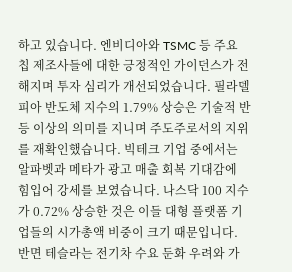하고 있습니다. 엔비디아와 TSMC 등 주요 칩 제조사들에 대한 긍정적인 가이던스가 전해지며 투자 심리가 개선되었습니다. 필라델피아 반도체 지수의 1.79% 상승은 기술적 반등 이상의 의미를 지니며 주도주로서의 지위를 재확인했습니다. 빅테크 기업 중에서는 알파벳과 메타가 광고 매출 회복 기대감에 힘입어 강세를 보였습니다. 나스닥 100 지수가 0.72% 상승한 것은 이들 대형 플랫폼 기업들의 시가총액 비중이 크기 때문입니다. 반면 테슬라는 전기차 수요 둔화 우려와 가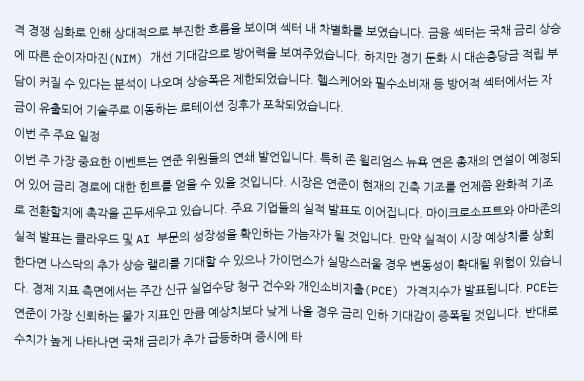격 경쟁 심화로 인해 상대적으로 부진한 흐름을 보이며 섹터 내 차별화를 보였습니다. 금융 섹터는 국채 금리 상승에 따른 순이자마진(NIM) 개선 기대감으로 방어력을 보여주었습니다. 하지만 경기 둔화 시 대손충당금 적립 부담이 커질 수 있다는 분석이 나오며 상승폭은 제한되었습니다. 헬스케어와 필수소비재 등 방어적 섹터에서는 자금이 유출되어 기술주로 이동하는 로테이션 징후가 포착되었습니다.
이번 주 주요 일정
이번 주 가장 중요한 이벤트는 연준 위원들의 연쇄 발언입니다. 특히 존 윌리엄스 뉴욕 연은 총재의 연설이 예정되어 있어 금리 경로에 대한 힌트를 얻을 수 있을 것입니다. 시장은 연준이 현재의 긴축 기조를 언제쯤 완화적 기조로 전환할지에 촉각을 곤두세우고 있습니다. 주요 기업들의 실적 발표도 이어집니다. 마이크로소프트와 아마존의 실적 발표는 클라우드 및 AI 부문의 성장성을 확인하는 가늠자가 될 것입니다. 만약 실적이 시장 예상치를 상회한다면 나스닥의 추가 상승 랠리를 기대할 수 있으나 가이던스가 실망스러울 경우 변동성이 확대될 위험이 있습니다. 경제 지표 측면에서는 주간 신규 실업수당 청구 건수와 개인소비지출(PCE) 가격지수가 발표됩니다. PCE는 연준이 가장 신뢰하는 물가 지표인 만큼 예상치보다 낮게 나올 경우 금리 인하 기대감이 증폭될 것입니다. 반대로 수치가 높게 나타나면 국채 금리가 추가 급등하며 증시에 타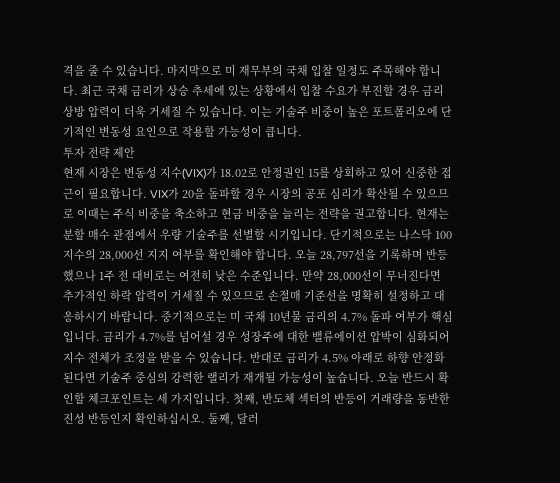격을 줄 수 있습니다. 마지막으로 미 재무부의 국채 입찰 일정도 주목해야 합니다. 최근 국채 금리가 상승 추세에 있는 상황에서 입찰 수요가 부진할 경우 금리 상방 압력이 더욱 거세질 수 있습니다. 이는 기술주 비중이 높은 포트폴리오에 단기적인 변동성 요인으로 작용할 가능성이 큽니다.
투자 전략 제안
현재 시장은 변동성 지수(VIX)가 18.02로 안정권인 15를 상회하고 있어 신중한 접근이 필요합니다. VIX가 20을 돌파할 경우 시장의 공포 심리가 확산될 수 있으므로 이때는 주식 비중을 축소하고 현금 비중을 늘리는 전략을 권고합니다. 현재는 분할 매수 관점에서 우량 기술주를 선별할 시기입니다. 단기적으로는 나스닥 100 지수의 28,000선 지지 여부를 확인해야 합니다. 오늘 28,797선을 기록하며 반등했으나 1주 전 대비로는 여전히 낮은 수준입니다. 만약 28,000선이 무너진다면 추가적인 하락 압력이 거세질 수 있으므로 손절매 기준선을 명확히 설정하고 대응하시기 바랍니다. 중기적으로는 미 국채 10년물 금리의 4.7% 돌파 여부가 핵심입니다. 금리가 4.7%를 넘어설 경우 성장주에 대한 밸류에이션 압박이 심화되어 지수 전체가 조정을 받을 수 있습니다. 반대로 금리가 4.5% 아래로 하향 안정화된다면 기술주 중심의 강력한 랠리가 재개될 가능성이 높습니다. 오늘 반드시 확인할 체크포인트는 세 가지입니다. 첫째, 반도체 섹터의 반등이 거래량을 동반한 진성 반등인지 확인하십시오. 둘째, 달러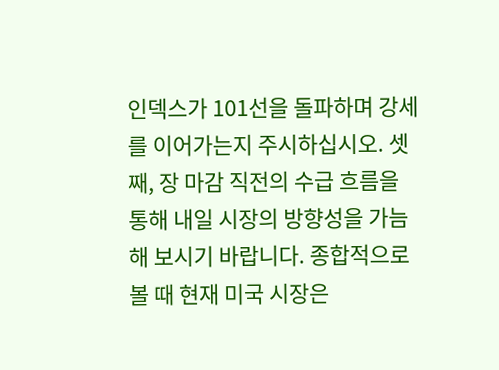인덱스가 101선을 돌파하며 강세를 이어가는지 주시하십시오. 셋째, 장 마감 직전의 수급 흐름을 통해 내일 시장의 방향성을 가늠해 보시기 바랍니다. 종합적으로 볼 때 현재 미국 시장은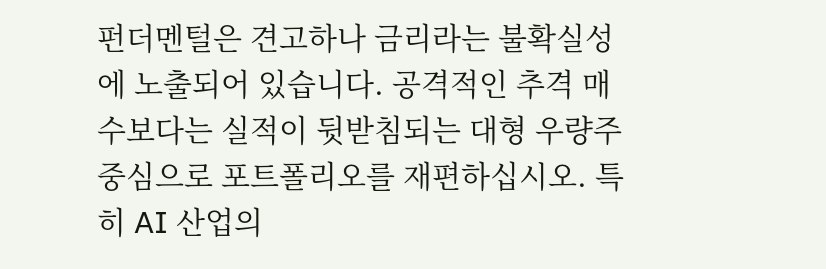펀더멘털은 견고하나 금리라는 불확실성에 노출되어 있습니다. 공격적인 추격 매수보다는 실적이 뒷받침되는 대형 우량주 중심으로 포트폴리오를 재편하십시오. 특히 AI 산업의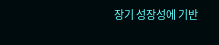장기 성장성에 기반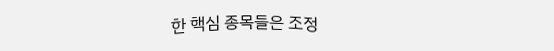한 핵심 종목들은 조정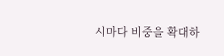시마다 비중을 확대하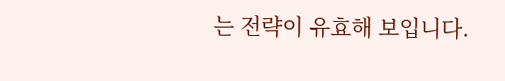는 전략이 유효해 보입니다.